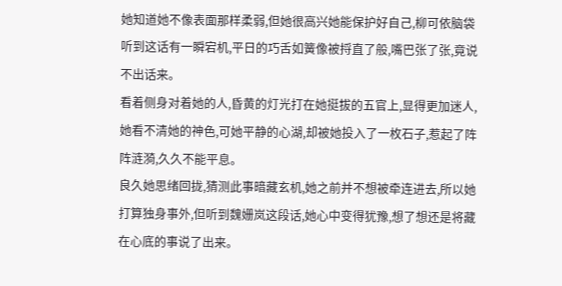她知道她不像表面那样柔弱,但她很高兴她能保护好自己,柳可依脑袋听到这话有一瞬宕机,平日的巧舌如簧像被捋直了般,嘴巴张了张,竟说不出话来。
看着侧身对着她的人,昏黄的灯光打在她挺拔的五官上,显得更加迷人,她看不清她的神色,可她平静的心湖,却被她投入了一枚石子,惹起了阵阵涟漪,久久不能平息。
良久她思绪回拢,猜测此事暗藏玄机,她之前并不想被牵连进去,所以她打算独身事外,但听到魏姗岚这段话,她心中变得犹豫,想了想还是将藏在心底的事说了出来。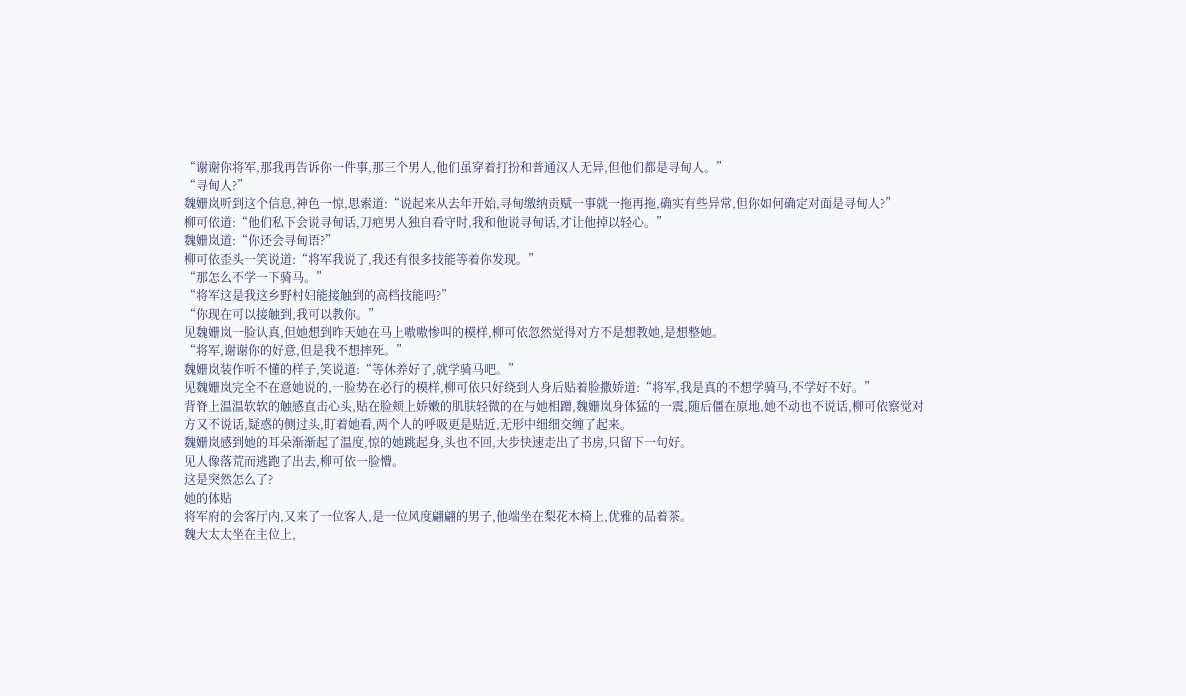“谢谢你将军,那我再告诉你一件事,那三个男人,他们虽穿着打扮和普通汉人无异,但他们都是寻甸人。”
“寻甸人?”
魏姗岚听到这个信息,神色一惊,思索道:“说起来从去年开始,寻甸缴纳贡赋一事就一拖再拖,确实有些异常,但你如何确定对面是寻甸人?”
柳可依道:“他们私下会说寻甸话,刀疤男人独自看守时,我和他说寻甸话,才让他掉以轻心。”
魏姗岚道:“你还会寻甸语?”
柳可依歪头一笑说道:“将军我说了,我还有很多技能等着你发现。”
“那怎么不学一下骑马。”
“将军这是我这乡野村妇能接触到的高档技能吗?”
“你现在可以接触到,我可以教你。”
见魏姗岚一脸认真,但她想到昨天她在马上嗷嗷惨叫的模样,柳可依忽然觉得对方不是想教她,是想整她。
“将军,谢谢你的好意,但是我不想摔死。”
魏姗岚装作听不懂的样子,笑说道:“等休养好了,就学骑马吧。”
见魏姗岚完全不在意她说的,一脸势在必行的模样,柳可依只好绕到人身后贴着脸撒娇道:“将军,我是真的不想学骑马,不学好不好。”
背脊上温温软软的触感直击心头,贴在脸颊上娇嫩的肌肤轻微的在与她相蹭,魏姗岚身体猛的一震,随后僵在原地,她不动也不说话,柳可依察觉对方又不说话,疑惑的侧过头,盯着她看,两个人的呼吸更是贴近,无形中细细交缠了起来。
魏姗岚感到她的耳朵渐渐起了温度,惊的她跳起身,头也不回,大步快速走出了书房,只留下一句好。
见人像落荒而逃跑了出去,柳可依一脸懵。
这是突然怎么了?
她的体贴
将军府的会客厅内,又来了一位客人,是一位风度翩翩的男子,他端坐在梨花木椅上,优雅的品着茶。
魏大太太坐在主位上,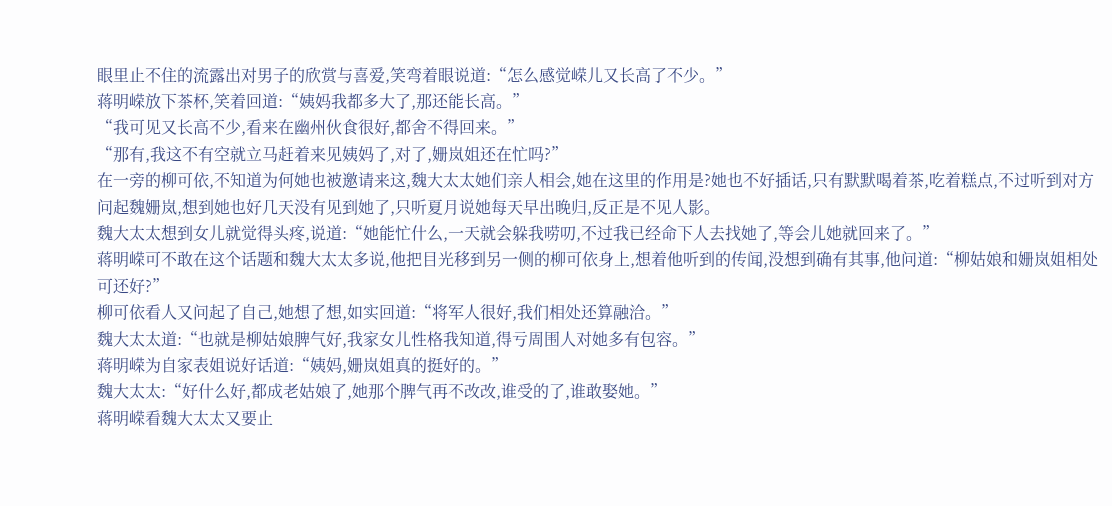眼里止不住的流露出对男子的欣赏与喜爱,笑弯着眼说道:“怎么感觉嵘儿又长高了不少。”
蒋明嵘放下茶杯,笑着回道:“姨妈我都多大了,那还能长高。”
“我可见又长高不少,看来在幽州伙食很好,都舍不得回来。”
“那有,我这不有空就立马赶着来见姨妈了,对了,姗岚姐还在忙吗?”
在一旁的柳可依,不知道为何她也被邀请来这,魏大太太她们亲人相会,她在这里的作用是?她也不好插话,只有默默喝着茶,吃着糕点,不过听到对方问起魏姗岚,想到她也好几天没有见到她了,只听夏月说她每天早出晚归,反正是不见人影。
魏大太太想到女儿就觉得头疼,说道:“她能忙什么,一天就会躲我唠叨,不过我已经命下人去找她了,等会儿她就回来了。”
蒋明嵘可不敢在这个话题和魏大太太多说,他把目光移到另一侧的柳可依身上,想着他听到的传闻,没想到确有其事,他问道:“柳姑娘和姗岚姐相处可还好?”
柳可依看人又问起了自己,她想了想,如实回道:“将军人很好,我们相处还算融洽。”
魏大太太道:“也就是柳姑娘脾气好,我家女儿性格我知道,得亏周围人对她多有包容。”
蒋明嵘为自家表姐说好话道:“姨妈,姗岚姐真的挺好的。”
魏大太太:“好什么好,都成老姑娘了,她那个脾气再不改改,谁受的了,谁敢娶她。”
蒋明嵘看魏大太太又要止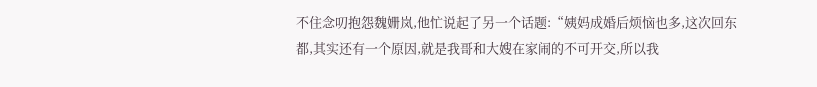不住念叨抱怨魏姗岚,他忙说起了另一个话题:“姨妈成婚后烦恼也多,这次回东都,其实还有一个原因,就是我哥和大嫂在家闹的不可开交,所以我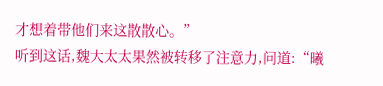才想着带他们来这散散心。”
听到这话,魏大太太果然被转移了注意力,问道:“曦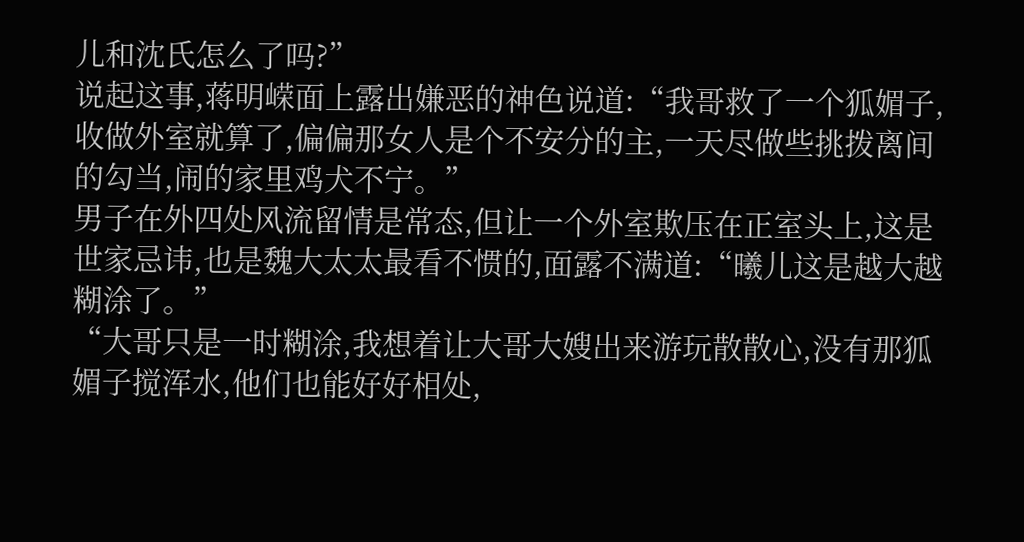儿和沈氏怎么了吗?”
说起这事,蒋明嵘面上露出嫌恶的神色说道:“我哥救了一个狐媚子,收做外室就算了,偏偏那女人是个不安分的主,一天尽做些挑拨离间的勾当,闹的家里鸡犬不宁。”
男子在外四处风流留情是常态,但让一个外室欺压在正室头上,这是世家忌讳,也是魏大太太最看不惯的,面露不满道:“曦儿这是越大越糊涂了。”
“大哥只是一时糊涂,我想着让大哥大嫂出来游玩散散心,没有那狐媚子搅浑水,他们也能好好相处,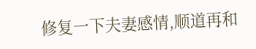修复一下夫妻感情,顺道再和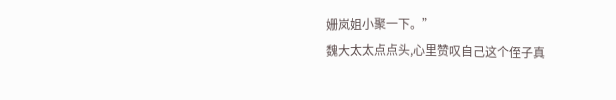姗岚姐小聚一下。”
魏大太太点点头,心里赞叹自己这个侄子真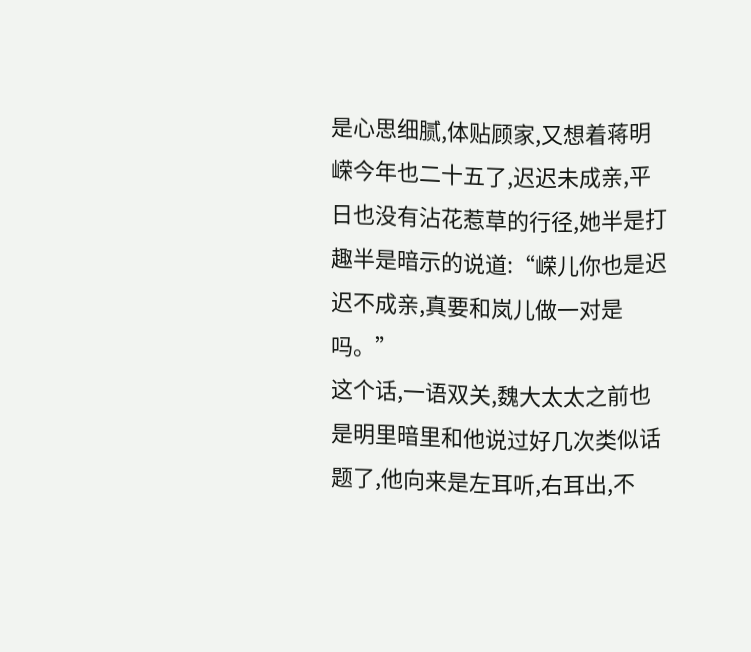是心思细腻,体贴顾家,又想着蒋明嵘今年也二十五了,迟迟未成亲,平日也没有沾花惹草的行径,她半是打趣半是暗示的说道:“嵘儿你也是迟迟不成亲,真要和岚儿做一对是吗。”
这个话,一语双关,魏大太太之前也是明里暗里和他说过好几次类似话题了,他向来是左耳听,右耳出,不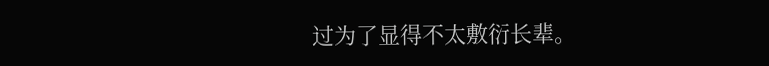过为了显得不太敷衍长辈。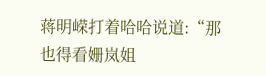蒋明嵘打着哈哈说道:“那也得看姗岚姐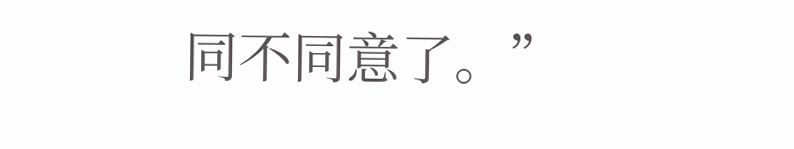同不同意了。”